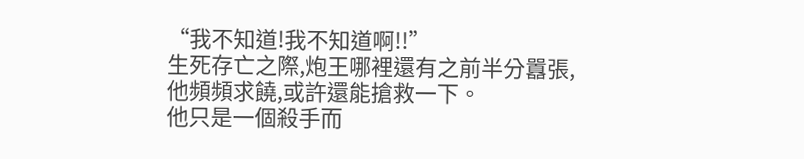“我不知道!我不知道啊!!”
生死存亡之際,炮王哪裡還有之前半分囂張,他頻頻求饒,或許還能搶救一下。
他只是一個殺手而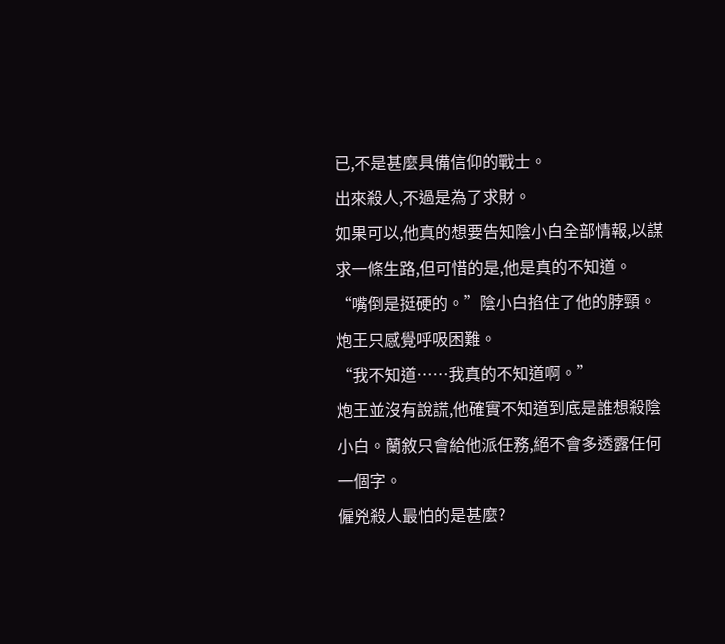已,不是甚麼具備信仰的戰士。
出來殺人,不過是為了求財。
如果可以,他真的想要告知陰小白全部情報,以謀求一條生路,但可惜的是,他是真的不知道。
“嘴倒是挺硬的。”陰小白掐住了他的脖頸。
炮王只感覺呼吸困難。
“我不知道……我真的不知道啊。”
炮王並沒有說謊,他確實不知道到底是誰想殺陰小白。蘭敘只會給他派任務,絕不會多透露任何一個字。
僱兇殺人最怕的是甚麼?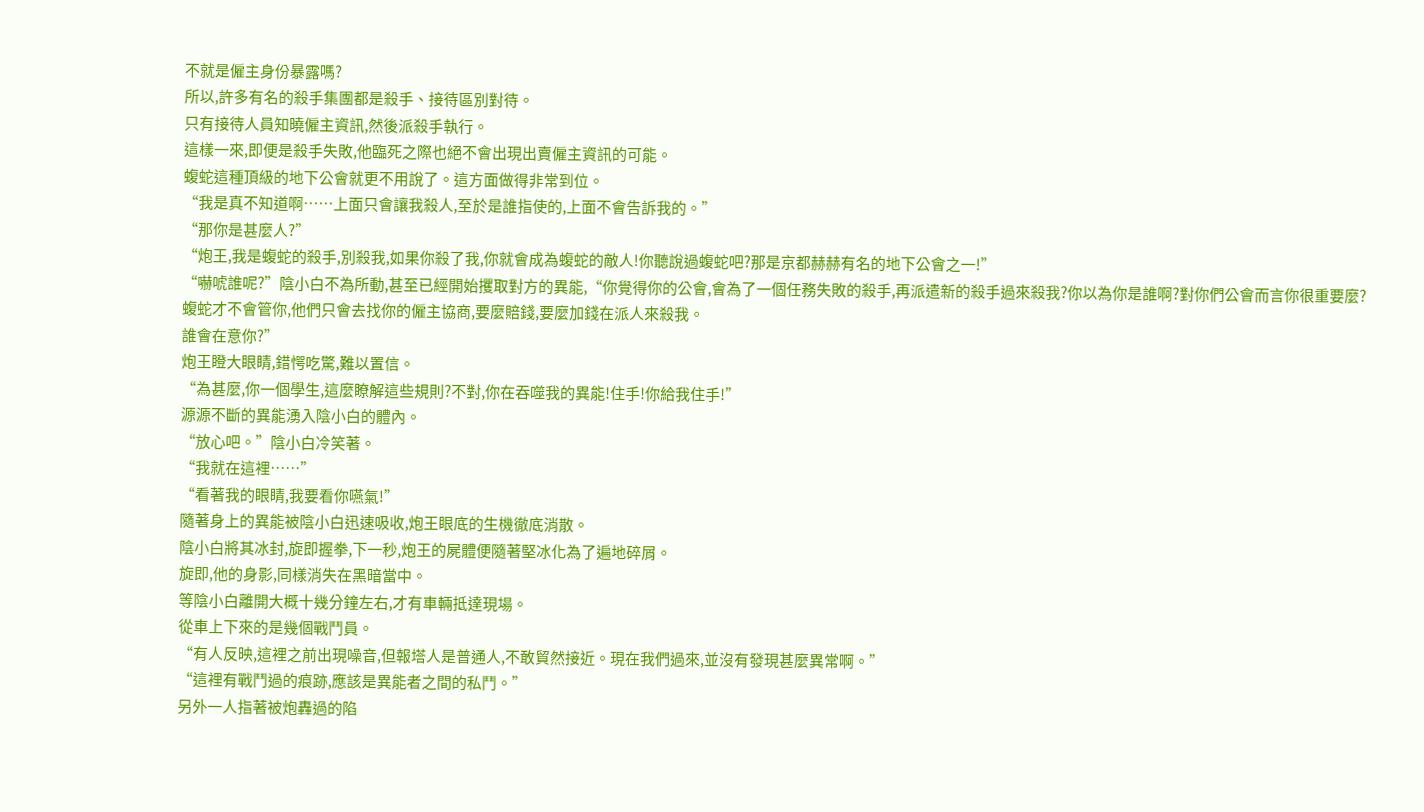不就是僱主身份暴露嗎?
所以,許多有名的殺手集團都是殺手、接待區別對待。
只有接待人員知曉僱主資訊,然後派殺手執行。
這樣一來,即便是殺手失敗,他臨死之際也絕不會出現出賣僱主資訊的可能。
蝮蛇這種頂級的地下公會就更不用說了。這方面做得非常到位。
“我是真不知道啊……上面只會讓我殺人,至於是誰指使的,上面不會告訴我的。”
“那你是甚麼人?”
“炮王,我是蝮蛇的殺手,別殺我,如果你殺了我,你就會成為蝮蛇的敵人!你聽說過蝮蛇吧?那是京都赫赫有名的地下公會之一!”
“嚇唬誰呢?”陰小白不為所動,甚至已經開始攫取對方的異能,“你覺得你的公會,會為了一個任務失敗的殺手,再派遣新的殺手過來殺我?你以為你是誰啊?對你們公會而言你很重要麼?
蝮蛇才不會管你,他們只會去找你的僱主協商,要麼賠錢,要麼加錢在派人來殺我。
誰會在意你?”
炮王瞪大眼睛,錯愕吃驚,難以置信。
“為甚麼,你一個學生,這麼瞭解這些規則?不對,你在吞噬我的異能!住手!你給我住手!”
源源不斷的異能湧入陰小白的體內。
“放心吧。”陰小白冷笑著。
“我就在這裡……”
“看著我的眼睛,我要看你嚥氣!”
隨著身上的異能被陰小白迅速吸收,炮王眼底的生機徹底消散。
陰小白將其冰封,旋即握拳,下一秒,炮王的屍體便隨著堅冰化為了遍地碎屑。
旋即,他的身影,同樣消失在黑暗當中。
等陰小白離開大概十幾分鐘左右,才有車輛抵達現場。
從車上下來的是幾個戰鬥員。
“有人反映,這裡之前出現噪音,但報塔人是普通人,不敢貿然接近。現在我們過來,並沒有發現甚麼異常啊。”
“這裡有戰鬥過的痕跡,應該是異能者之間的私鬥。”
另外一人指著被炮轟過的陷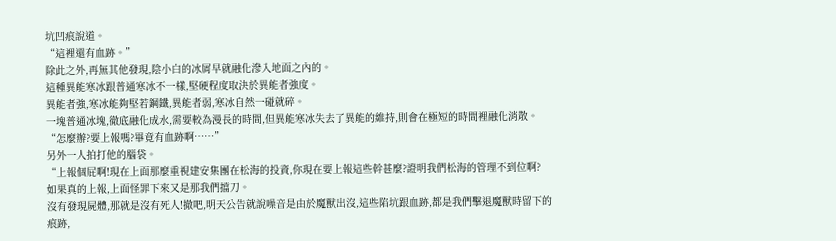坑凹痕說道。
“這裡還有血跡。”
除此之外,再無其他發現,陰小白的冰屑早就融化滲入地面之內的。
這種異能寒冰跟普通寒冰不一樣,堅硬程度取決於異能者強度。
異能者強,寒冰能夠堅若鋼鐵,異能者弱,寒冰自然一碰就碎。
一塊普通冰塊,徹底融化成水,需要較為漫長的時間,但異能寒冰失去了異能的維持,則會在極短的時間裡融化消散。
“怎麼辦?要上報嗎?畢竟有血跡啊……”
另外一人拍打他的腦袋。
“上報個屁啊!現在上面那麼重視建安集團在松海的投資,你現在要上報這些幹甚麼?證明我們松海的管理不到位啊?
如果真的上報,上面怪罪下來又是那我們擋刀。
沒有發現屍體,那就是沒有死人!撤吧,明天公告就說噪音是由於魔獸出沒,這些陷坑跟血跡,都是我們擊退魔獸時留下的痕跡,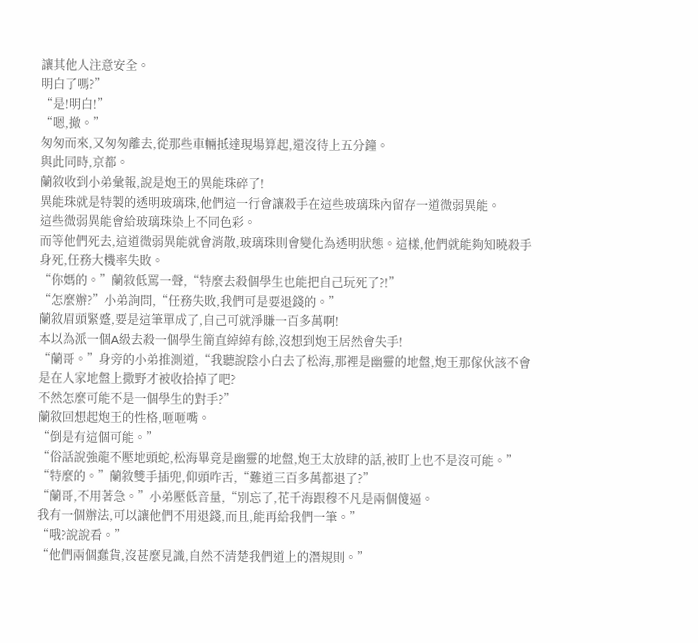讓其他人注意安全。
明白了嗎?”
“是!明白!”
“嗯,撤。”
匆匆而來,又匆匆離去,從那些車輛抵達現場算起,還沒待上五分鐘。
與此同時,京都。
蘭敘收到小弟彙報,說是炮王的異能珠碎了!
異能珠就是特製的透明玻璃珠,他們這一行會讓殺手在這些玻璃珠內留存一道微弱異能。
這些微弱異能會給玻璃珠染上不同色彩。
而等他們死去,這道微弱異能就會消散,玻璃珠則會變化為透明狀態。這樣,他們就能夠知曉殺手身死,任務大機率失敗。
“你媽的。”蘭敘低罵一聲,“特麼去殺個學生也能把自己玩死了?!”
“怎麼辦?”小弟詢問,“任務失敗,我們可是要退錢的。”
蘭敘眉頭緊蹙,要是這筆單成了,自己可就淨賺一百多萬啊!
本以為派一個A級去殺一個學生簡直綽綽有餘,沒想到炮王居然會失手!
“蘭哥。”身旁的小弟推測道,“我聽說陰小白去了松海,那裡是幽靈的地盤,炮王那傢伙該不會是在人家地盤上撒野才被收拾掉了吧?
不然怎麼可能不是一個學生的對手?”
蘭敘回想起炮王的性格,咂咂嘴。
“倒是有這個可能。”
“俗話說強龍不壓地頭蛇,松海畢竟是幽靈的地盤,炮王太放肆的話,被盯上也不是沒可能。”
“特麼的。”蘭敘雙手插兜,仰頭咋舌,“難道三百多萬都退了?”
“蘭哥,不用著急。”小弟壓低音量,“別忘了,花千海跟穆不凡是兩個傻逼。
我有一個辦法,可以讓他們不用退錢,而且,能再給我們一筆。”
“哦?說說看。”
“他們兩個蠢貨,沒甚麼見識,自然不清楚我們道上的潛規則。”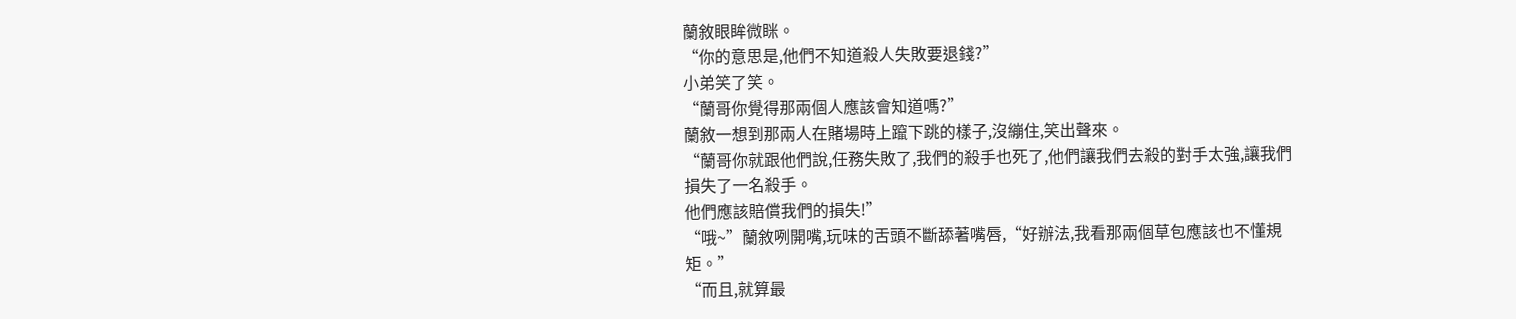蘭敘眼眸微眯。
“你的意思是,他們不知道殺人失敗要退錢?”
小弟笑了笑。
“蘭哥你覺得那兩個人應該會知道嗎?”
蘭敘一想到那兩人在賭場時上躥下跳的樣子,沒繃住,笑出聲來。
“蘭哥你就跟他們說,任務失敗了,我們的殺手也死了,他們讓我們去殺的對手太強,讓我們損失了一名殺手。
他們應該賠償我們的損失!”
“哦~”蘭敘咧開嘴,玩味的舌頭不斷舔著嘴唇,“好辦法,我看那兩個草包應該也不懂規矩。”
“而且,就算最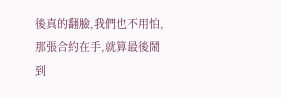後真的翻臉,我們也不用怕,那張合約在手,就算最後鬧到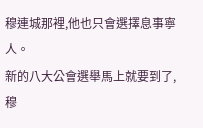穆連城那裡,他也只會選擇息事寧人。
新的八大公會選舉馬上就要到了,穆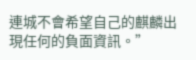連城不會希望自己的麒麟出現任何的負面資訊。”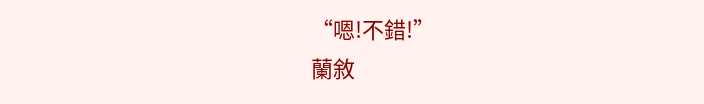“嗯!不錯!”
蘭敘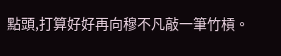點頭,打算好好再向穆不凡敲一筆竹槓。